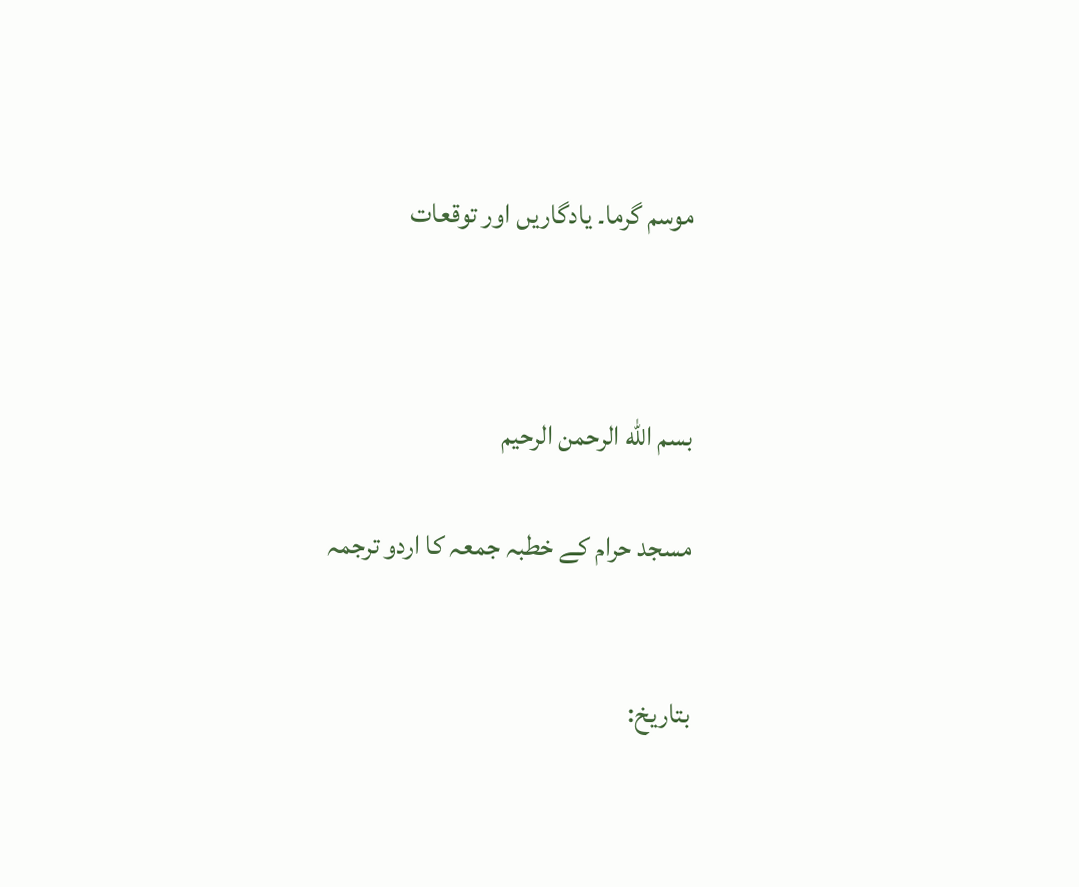موسم گرما۔ یادگاریں اور توقعات



بسم الله الرحمن الرحيم

مسجد حرام کے خطبہ جمعہ کا اردو ترجمہ

                                                                                                                                                                                                                                                                                                                                                                                                                                                                                                                                                                                                                                                                                                                                                                                                                                                                                                                                                                                                                                                                                                                                           بتاریخ: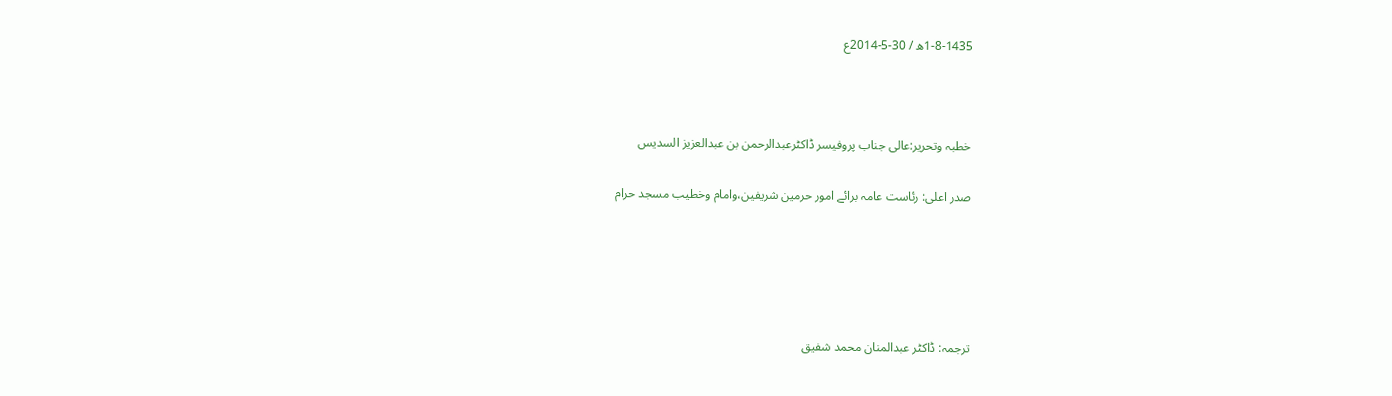1-8-1435ھ / 30-5-2014ع



خطبہ وتحریر:عالی جناب پروفیسر ڈاکٹرعبدالرحمن بن عبدالعزیز السدیس

صدر اعلی: رئاست عامہ برائے امور حرمین شریفین،وامام وخطیب مسجد حرام





ترجمہ: ڈاکٹر عبدالمنان محمد شفیق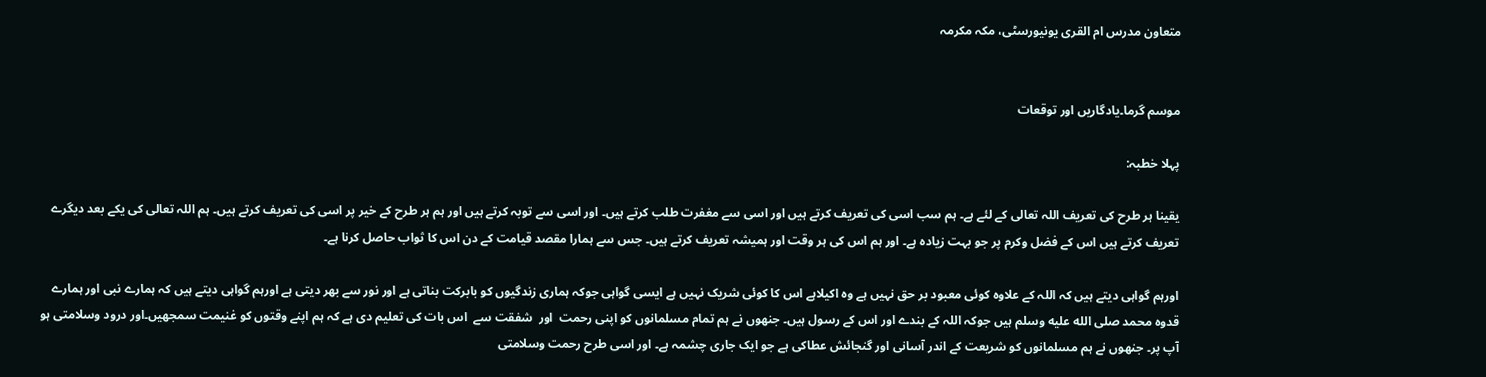متعاون مدرس ام القری یونیورسٹی، مکہ مکرمہ


موسم گرما۔یادگاریں اور توقعات

پہلا خطبہ:

یقینا ہر طرح کی تعریف اللہ تعالی کے لئے ہے۔ ہم سب اسی کی تعریف کرتے ہیں اور اسی سے مغفرت طلب کرتے ہیں۔ اور اسی سے توبہ کرتے ہیں اور ہم ہر طرح کے خیر پر اسی کی تعریف کرتے ہیں۔ ہم اللہ تعالی کی یکے بعد دیگرے تعریف کرتے ہیں اس کے فضل وکرم پر جو بہت زیادہ ہے۔ اور ہم اس کی ہر وقت اور ہمیشہ تعریف کرتے ہیں۔ جس سے ہمارا مقصد قیامت کے دن اس کا ثواب حاصل کرنا ہے۔

اورہم گواہی دیتے ہیں کہ اللہ کے علاوہ کوئی معبود بر حق نہیں ہے وہ اکیلاہے اس کا کوئی شریک نہیں ہے ایسی گواہی جوکہ ہماری زندگیوں کو بابرکت بناتی ہے اور نور سے بھر دیتی ہے اورہم گواہی دیتے ہیں کہ ہمارے نبی اور ہمارے قدوہ محمد صلى الله عليه وسلم ہیں جوکہ اللہ کے بندے اور اس کے رسول ہیں۔ جنھوں نے ہم تمام مسلمانوں کو اپنی رحمت  اور  شفقت سے  اس بات کی تعلیم دی ہے کہ ہم اپنے وقتوں کو غنیمت سمجھیں۔اور درود وسلامتی ہو آپ پر۔ جنھوں نے ہم مسلمانوں کو شریعت کے اندر آسانی اور گنجائش عطاکی ہے جو ایک جاری چشمہ ہے۔ اور اسی طرح رحمت وسلامتی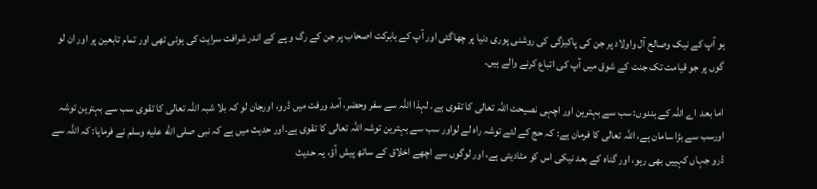ہو آپ کے نیک وصالح آل واولاد پر جن کی پاکیزگی کی روشنی پوری دنیا پر چھاگئی اور آپ کے بابرکت اصحاب پر جن کے رگ و پے کے اندر شرافت سرایت کی ہوئی تھی اور تمام تابعین پر اور ان لو گوں پر جو قیامت تک جنت کے شوق میں آپ کی اتباع کرنے والے ہیں۔

اما بعد  اے اللہ کے بندوں: سب سے بہترین اور اچہی نصیحت اللہ تعالی کا تقوی ہے۔ لہذا اللہ سے سفر وحضر، آمد ورفت میں ڈرو، اورجان لو کہ بلا شبہ اللہ تعالی کا تقوی سب سے بہترین توشہ اورسب سے بڑا سامان ہے، اللہ تعالی کا فرمان ہے: کہ حج کے لئے توشہ راہ لے لواور سب سے بہترین توشہ اللہ تعالی کا تقوی ہے۔اور حدیث میں ہے کہ نبی صلى الله عليه وسلم نے فرمایا: کہ اللہ سے ڈرو جہاں کہییں بھی رہو، اور گناہ کے بعد نیکی اس کو مٹادیتی ہے، اور لوگوں سے اچھے اخلاق کے ساتھ پیش آؤ، یہ حدیث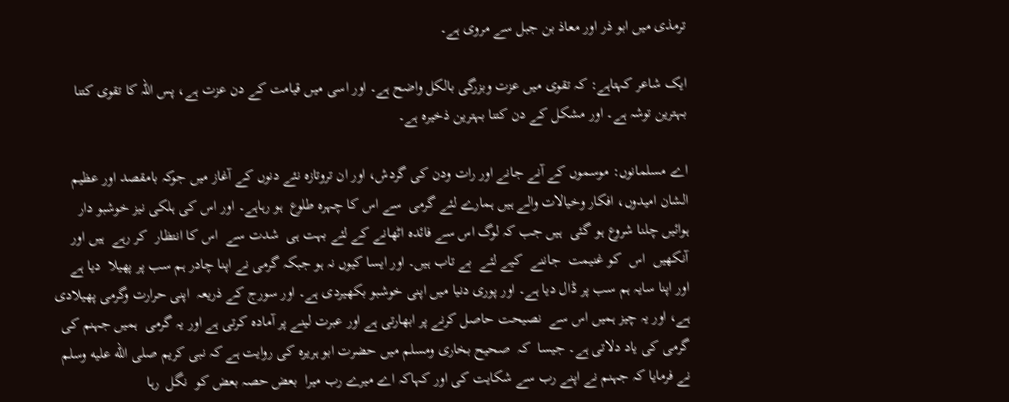ترمذی میں ابو ذر اور معاذ بن جبل سے مروی ہے۔

ایک شاعر کہتاہے: کہ تقوی میں عزت وبزرگی بالکل واضح ہے۔ اور اسی میں قیامت کے دن عزت ہے، پس اللہ کا تقوی کتنا بہترین توشہ ہے۔ اور مشکل کے دن کتنا بہترین ذخیرہ ہے۔

اے مسلمانوں: موسموں کے آنے جانے اور رات ودن کی گردش، اور ان تروتازہ نئے دنوں کے آغاز میں جوکہ بامقصد اور عظیم الشان امیدوں، افکار وخیالات والے ہیں ہمارے لئے گرمی  سے اس کا چہرہ طلوع  ہو رہاہے۔ اور اس کی ہلکی نیز خوشبو دار ہوائیں چلنا شروع ہو گئی  ہیں جب کہ لوگ اس سے فائدہ اٹھانے کے لئے بہت ہی  شدت سے  اس کا انتظار  کر رہے  ہیں اور آنکھیں  اس  کو غنیمت  جاننے  کیے لئے  بے تاب ہیں۔ اور ایسا کیوں نہ ہو جبکہ گرمی نے اپنا چادر ہم سب پر پھیلا  دیا ہے اور اپنا سایہ ہم سب پر ڈال دیا ہے۔ اور پوری دنیا میں اپنی خوشبو بکھیردی ہے۔ اور سورج کے ذریعہ  اپنی حرارت وگرمی پھیلادی ہے، اور یہ چیز ہمیں اس سے  نصیحت حاصل کرنے پر ابھارتی ہے اور عبرت لینے پر آمادہ کرتی ہے اور یہ گرمی  ہمیں جہنم کی گرمی کی یاد دلاتی ہے۔ جیسا  کہ  صحیح بخاری ومسلم میں حضرت ابو ہریرہ کی روایت ہے کہ نبی کریم صلى الله عليه وسلم نے فرمایا کہ جہنم نے اپنے رب سے شکایت کی اور کہاکہ اے میرے رب میرا  بعض حصہ بعض کو  نگل  رہا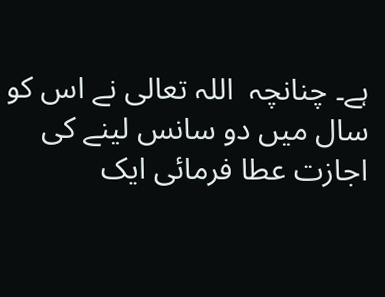ہے۔ چنانچہ  اللہ تعالی نے اس کو سال میں دو سانس لینے کی اجازت عطا فرمائی ایک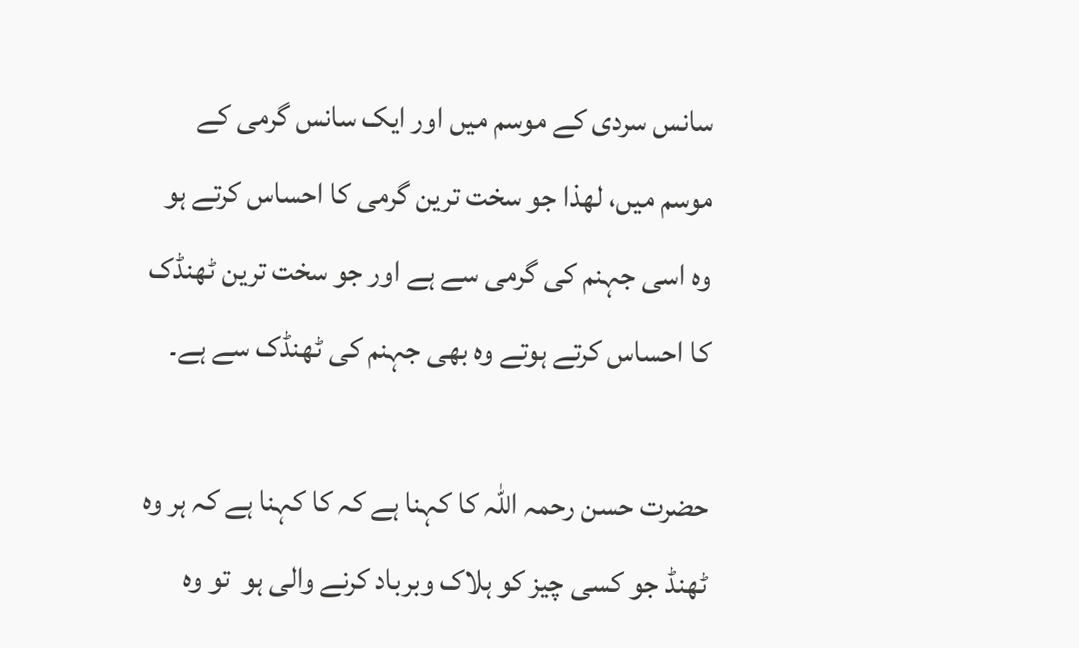سانس سردی کے موسم میں اور ایک سانس گرمی کے موسم میں، لھذا جو سخت ترین گرمی کا احساس کرتے ہو وہ اسی جہنم کی گرمی سے ہے اور جو سخت ترین ٹھنڈک کا احساس کرتے ہوتے وہ بھی جہنم کی ٹھنڈک سے ہے۔

حضرت حسن رحمہ اللہ کا کہنا ہے کہ کا کہنا ہے کہ ہر وہ ٹھنڈ جو کسی چیز کو ہلاک وبرباد کرنے والی ہو  تو وہ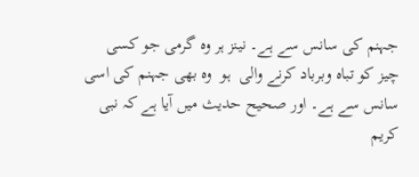جہنم کی سانس سے ہے۔ نینز ہر وہ گرمی جو کسی چیز کو تباہ وبرباد کرنے والی  ہو  وہ بھی جہنم کی اسی سانس سے ہے۔ اور صحیح حدیث میں آیا ہے کہ نبی کریم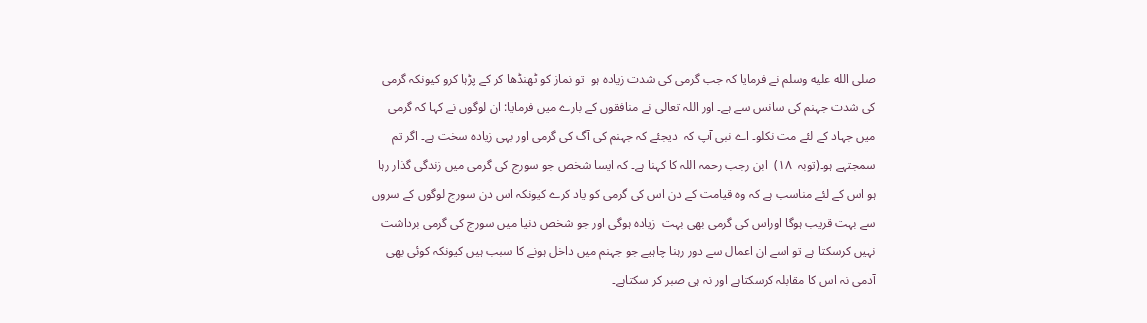صلى الله عليه وسلم نے فرمایا کہ جب گرمی کی شدت زیادہ ہو  تو نماز کو ٹھنڈھا کر کے پڑہا کرو کیونکہ گرمی کی شدت جہنم کی سانس سے ہے۔ اور اللہ تعالی نے منافقوں کے بارے میں فرمایا: ان لوگوں نے کہا کہ گرمی میں جہاد کے لئے مت نکلو۔ اے نبی آپ کہ  دیجئے کہ جہنم کی آگ کی گرمی اور بہی زیادہ سخت ہے۔ اگر تم سمجتہے ہو۔(توبہ  ۱۸)  ابن رجب رحمہ اللہ کا کہنا ہے۔ کہ ایسا شخص جو سورج کی گرمی میں زندگی گذار رہا ہو اس کے لئے مناسب ہے کہ وہ قیامت کے دن اس کی گرمی کو یاد کرے کیونکہ اس دن سورج لوگوں کے سروں سے بہت قریب ہوگا اوراس کی گرمی بھی بہت  زیادہ ہوگی اور جو شخص دنیا میں سورج کی گرمی برداشت نہیں کرسکتا ہے تو اسے ان اعمال سے دور رہنا چاہیے جو جہنم میں داخل ہونے کا سبب ہیں کیونکہ کوئی بھی آدمی نہ اس کا مقابلہ کرسکتاہے اور نہ ہی صبر کر سکتاہے۔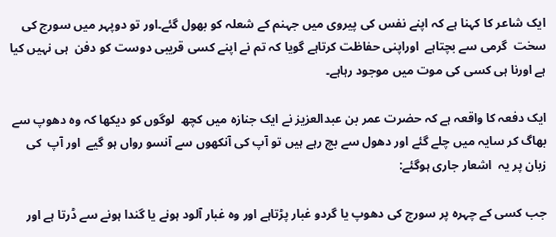ایک شاعر کا کہنا ہے کہ اپنے نفس کی پیروی میں جہنم کے شعلہ کو بھول گئے۔اور تو دوپہر میں سورج کی سخت  گرمی سے بچتاہے  اوراپنی حفاظت کرتاہے گویا کہ تم نے اپنے کسی قریبی دوست کو دفن  ہی نہیں کیا ہے اورنا ہی کسی کی موت میں موجود رہاہے۔

ایک دفعہ کا واقعہ ہے کہ حضرت عمر بن عبدالعزیز نے ایک جنازہ میں کچھ  لوگوں کو دیکھا کہ وہ دھوپ سے بھاگ کر سایہ میں چلے گئے اور دھول سے بچ رہے ہیں تو آپ کی آنکھوں سے آنسو رواں ہو گیے  اور آپ  کی زبان پر یہ  اشعار جاری ہوگئے:

جب کسی کے چہرہ پر سورج کی دھوپ یا گردو غبار پڑتاہے اور وہ غبار آلود ہونے یا گندا ہونے سے ڈرتا ہے اور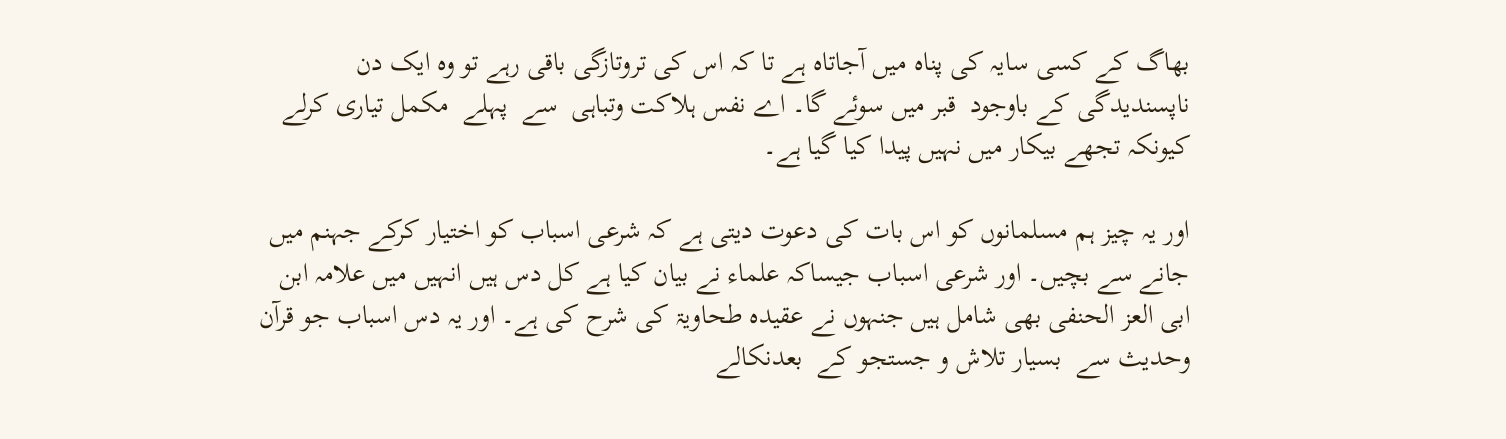بھاگ کے کسی سایہ کی پناہ میں آجاتاہ ہے تا کہ اس کی تروتازگی باقی رہے تو وہ ایک دن ناپسندیدگی کے باوجود  قبر میں سوئے گا۔ اے نفس ہلاکت وتباہی  سے  پہلے  مکمل تیاری کرلے کیونکہ تجھے بیکار میں نہیں پیدا کیا گیا ہے۔

اور یہ چیز ہم مسلمانوں کو اس بات کی دعوت دیتی ہے کہ شرعی اسباب کو اختیار کرکے جہنم میں جانے سے بچیں۔ اور شرعی اسباب جیساکہ علماء نے بیان کیا ہے کل دس ہیں انہیں میں علامہ ابن ابی العز الحنفی بھی شامل ہیں جنہوں نے عقیدہ طحاویۃ کی شرح کی ہے۔ اور یہ دس اسباب جو قرآن وحدیث سے  بسیار تلاش و جستجو کے  بعدنکالے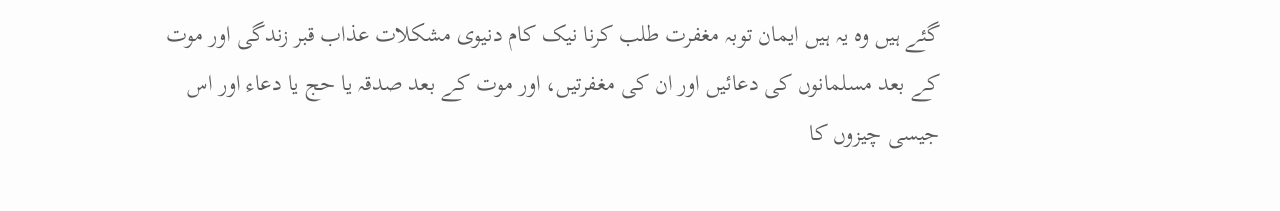گئے ہیں وہ یہ ہیں ایمان توبہ مغفرت طلب کرنا نیک کام دنیوی مشکلات عذاب قبر زندگی اور موت کے بعد مسلمانوں کی دعائیں اور ان کی مغفرتیں، اور موت کے بعد صدقہ یا حج یا دعاء اور اس جیسی چیزوں کا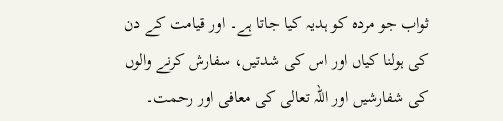ثواب جو مردہ کو ہدیہ کیا جاتا ہے۔ اور قیامت کے دن کی ہولنا کیاں اور اس کی شدتیں، سفارش کرنے والوں کی شفارشیں اور اللہ تعالی کی معافی اور رحمت۔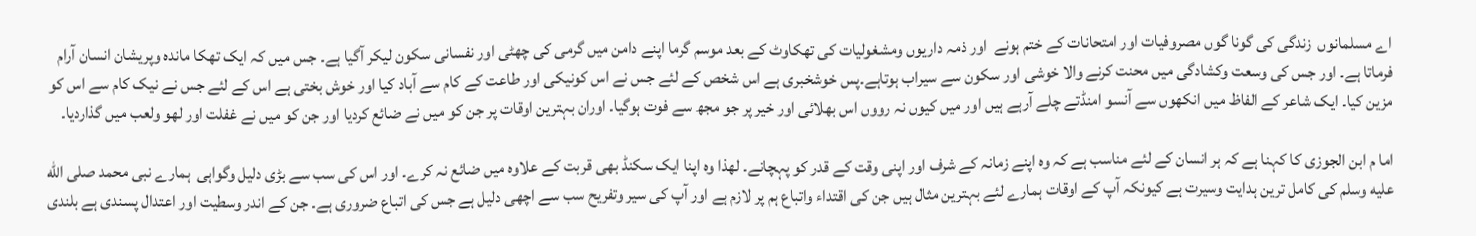اے مسلمانوں  زندگی کی گونا گوں مصروفیات اور امتحانات کے ختم ہونے  اور ذمہ داریوں ومشغولیات کی تھکاوٹ کے بعد موسم گرما اپنے دامن میں گرمی کی چھٹی اور نفسانی سکون لیکر آگیا ہے۔ جس میں کہ ایک تھکا ماندہ وپریشان انسان آرام فرماتا ہے۔ اور جس کی وسعت وکشادگی میں محنت کرنے والا خوشی اور سکون سے سیراب ہوتاہے۔پس خوشخبری ہے اس شخص کے لئے جس نے اس کونیکی اور طاعت کے کام سے آباد کیا اور خوش بختی ہے اس کے لئے جس نے نیک کام سے اس کو مزین کیا۔ ایک شاعر کے الفاظ میں انکھوں سے آنسو امنڈتے چلے آرہے ہیں اور میں کیوں نہ رووں اس بھلائی اور خیر پر جو مجھ سے فوت ہوگیا۔ اوران بہترین اوقات پر جن کو میں نے ضائع کردیا اور جن کو میں نے غفلت اور لھو ولعب میں گذاردیا۔

اما م ابن الجوزی کا کہنا ہے کہ ہر انسان کے لئے مناسب ہے کہ وہ اپنے زمانہ کے شرف اور اپنی وقت کے قدر کو پہچانے۔ لھذا وہ اپنا ایک سکنڈ بھی قربت کے علاوہ میں ضائع نہ کرے۔ اور اس کی سب سے بڑی دلیل وگواہی  ہمارے نبی محمد صلى الله عليه وسلم کی کامل ترین ہدایت وسیرت ہے کیونکہ آپ کے اوقات ہمارے لئے بہترین مثال ہیں جن کی اقتداء واتباع ہم پر لازم ہے اور آپ کی سیر وتفریح سب سے اچھی دلیل ہے جس کی اتباع ضروری ہے۔ جن کے اندر وسطیت اور اعتدال پسندی ہے بلندی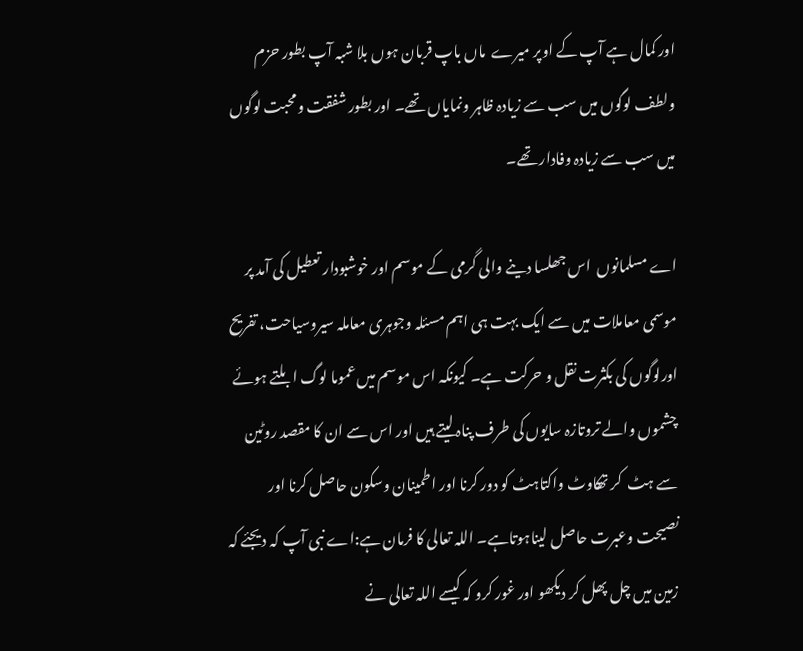اور کمال ہے آپ کے اوپر میرے  ماں باپ قربان ہوں بلا شبہ آپ بطور حزم ولطف لوگوں میں سب سے زیادہ ظاہر ونمایاں تھے۔ اور بطور شفقت ومحبت لوگوں میں سب سے زیادہ وفادار تھے۔

اے مسلمانوں  اس جھلسا دینے والی گرمی کے موسم اور خوشبودار تعطیل کی آمد پر موسمی معاملات میں سے ایک بہت ہی اہم مسئلہ وجوہری معاملہ سیروسیاحت، تفریح اورلوگوں کی بکثرت نقل و حرکت ہے۔ کیونکہ اس موسم میں عموما لوگ ابلتے ہوئے چشموں والے تروتازہ سایوں کی طرف پناہ لیتے ہیں اور اس سے ان کا مقصد روٹین سے ہٹ  کر تھکاوٹ واکتاہٹ کو دور کرنا اور اطمینان وسکون حاصل کرنا اور نصیحت وعبرت حاصل لیناہوتاہے۔ اللہ تعالی کا فرمان ہے:اے نبی آپ کہ دیجئے کہ زمین میں چل پھل کر دیکھو اور غور کرو کہ کیسے اللہ تعالی نے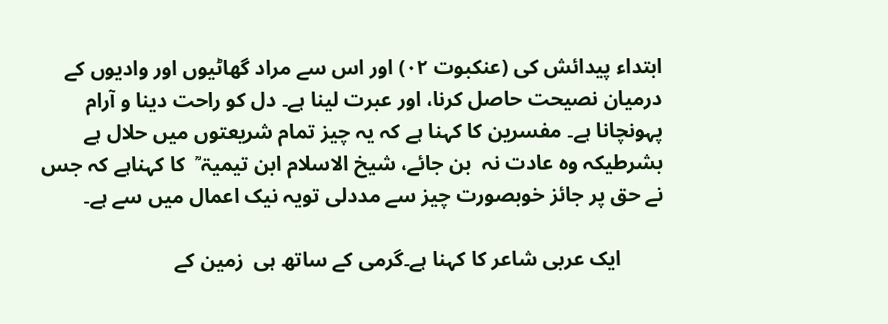ابتداء پیدائش کی (عنکبوت ۰۲) اور اس سے مراد گھاٹیوں اور وادیوں کے درمیان نصیحت حاصل کرنا، اور عبرت لینا ہے۔ دل کو راحت دینا و آرام پہونچانا ہے۔ مفسرین کا کہنا ہے کہ یہ چیز تمام شریعتوں میں حلال ہے بشرطیکہ وہ عادت نہ  بن جائے، شیخ الاسلام ابن تیمیۃ ؒ  کا کہناہے کہ جس نے حق پر جائز خوبصورت چیز سے مددلی تویہ نیک اعمال میں سے ہے۔

        ایک عربی شاعر کا کہنا ہے۔گرمی کے ساتھ ہی  زمین کے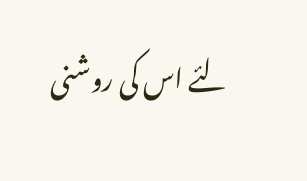لئے اس کی روشنی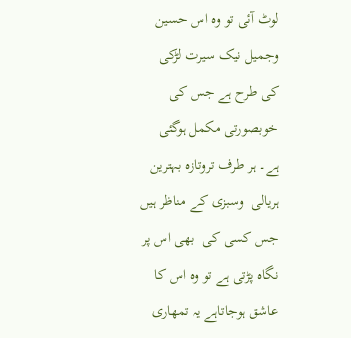لوٹ آئی تو وہ اس حسین وجمیل نیک سیرت لڑکی کی طرح ہے جس کی خوبصورتی مکمل ہوگئی ہے۔ ہر طرف تروتازہ بہترین ہریالی  وسبزی کے مناظر ہیں جس کسی کی  بھی اس پر نگاہ پڑتی ہے تو وہ اس کا عاشق ہوجاتاہے یہ تمھاری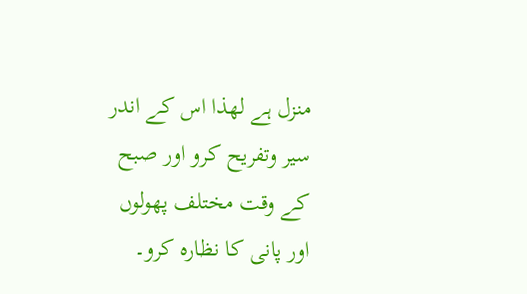منزل ہے لھذا اس کے اندر سیر وتفریح کرو اور صبح کے وقت مختلف پھولوں اور پانی کا نظارہ کرو۔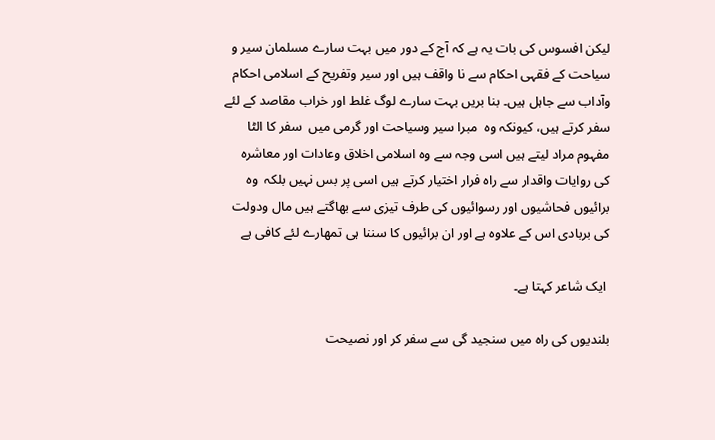لیکن افسوس کی بات یہ ہے کہ آج کے دور میں بہت سارے مسلمان سیر و سیاحت کے فقہی احکام سے نا واقف ہیں اور سیر وتفریح کے اسلامی احکام وآداب سے جاہل ہیں۔ بنا بریں بہت سارے لوگ غلط اور خراب مقاصد کے لئے سفر کرتے ہیں، کیونکہ وہ  مبرا سیر وسیاحت اور گرمی میں  سفر کا الٹا مفہوم مراد لیتے ہیں اسی وجہ سے وہ اسلامی اخلاق وعادات اور معاشرہ کی روایات واقدار سے راہ فرار اختیار کرتے ہیں اسی پر بس نہیں بلکہ  وہ  برائیوں فحاشیوں اور رسوائیوں کی طرف تیزی سے بھاگتے ہیں مال ودولت کی بربادی اس کے علاوہ ہے اور ان برائیوں کا سننا ہی تمھارے لئے کافی ہے

 ایک شاعر کہتا ہے۔

بلندیوں کی راہ میں سنجید گی سے سفر کر اور نصیحت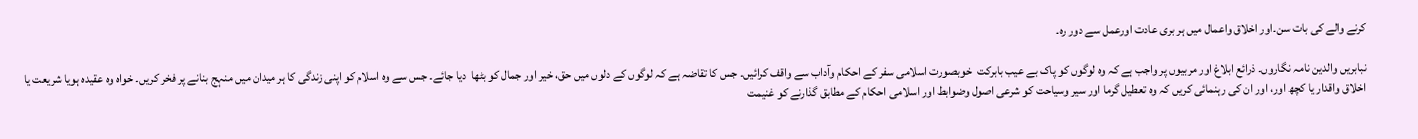کرنے والے کی بات سن۔اور اخلاق واعمال میں ہر بری عادت اورعمل سے دور رہ۔

نبابریں والدین نامہ نگاروں۔ ذرائع ابلاغ اور مربیوں پر واجب ہے کہ وہ لوگوں کو پاک بے عیب بابرکت  خوبصورت اسلامی سفر کے احکام وآداب سے واقف کرائیں۔ جس کا تقاضہ ہے کہ لوگوں کے دلوں میں حق، خیر اور جمال کو بٹھا  دیا جائے۔ جس سے وہ اسلام کو اپنی زندگی کا ہر میدان میں منہج بنانے پر فخر کریں۔ خواہ وہ عقیدہ ہویا شریعت یا اخلاق واقدار یا کچھ اور، اور ان کی رہنمائی کریں کہ وہ تعطیل گرما اور سیر وسیاحت کو شرعی اصول وضوابط اور اسلامی احکام کے مطابق گذارنے کو غنیمت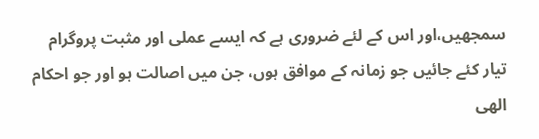سمجھیں،اور اس کے لئے ضروری ہے کہ ایسے عملی اور مثبت پروگرام تیار کئے جائیں جو زمانہ کے موافق ہوں، جن میں اصالت ہو اور جو احکام الھی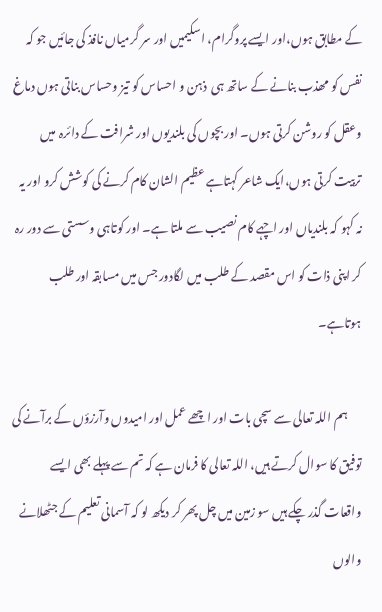کے مطابق ہوں،اور ایسے پروگرام، اسکیمیں اور سر گرمیاں نافذ کی جائیں جو کہ نفس کو مھذب بنانے کے ساتھ ہی  ذہن و احساس کو تیز وحساس بناتی ہوں دماغ وعقل کو روشن کرتی ہوں۔ اور بچوں کی بلندیوں اور شرافت کے دائرہ  میں تربیت کرتی ہوں،ایک شاعر کہتاہے عظیم الشان کام کرنے کی کوشش کرو اور یہ نہ کہو کہ بلندیاں اور اچہے کام نصیب سے ملتا ہے۔ اور کوتاہی وسستی سے دور رہ کر اپنی ذات کو اس مقصد کے طلب میں لگادور جس میں مسابقہ اور طلب ہوتاہے۔

      ہم اللہ تعالی سے سچی بات اور اچھے عمل اور امیدوں وآرزؤں کے برآنے کی توفیق کا سوال کرتے ہیں، اللہ تعالی کا فرمان ہے کہ تم سے پہلے بھی ایسے واقعات گذر چکے ہیں سو زمین میں چل پھر کر دیکھ لو کہ آسمانی تعلیم کے جٹھلانے والوں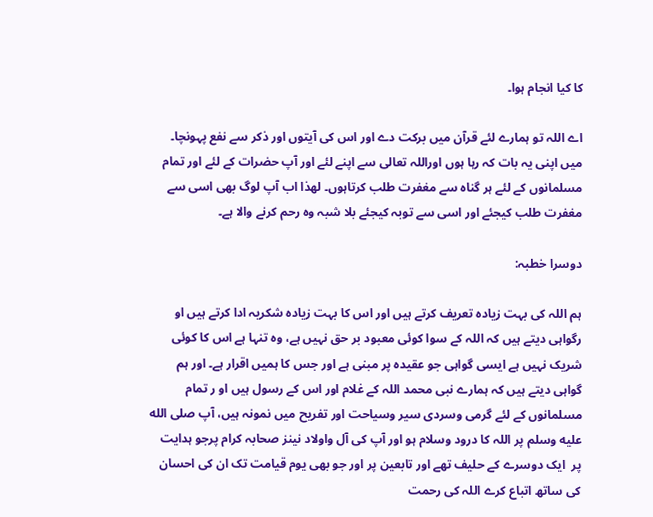کا کیا انجام ہوا۔

اے اللہ تو ہمارے لئے قرآن میں برکت دے اور اس کی آیتوں اور ذکر سے نفع پہونچا۔ میں اپنی یہ بات کہ رہا ہوں اوراللہ تعالی سے اپنے لئے اور آپ حضرات کے لئے اور تمام مسلمانوں کے لئے ہر گناہ سے مغفرت طلب کرتاہوں۔ لھذا اب آپ لوگ بھی اسی سے مغفرت طلب کیجئے اور اسی سے توبہ کیجئے بلا شبہ وہ رحم کرنے والا ہے۔

دوسرا خطبہ:

ہم اللہ کی بہت زیادہ تعریف کرتے ہیں اور اس کا بہت زیادہ شکریہ ادا کرتے ہیں او رگواہی دیتے ہیں کہ اللہ کے سوا کوئی معبود بر حق نہیں ہے، وہ تنہا ہے اس کا کوئی شریک نہیں ہے ایسی گواہی جو عقیدہ پر مبنی ہے اور جس کا ہمیں اقرار ہے۔ اور ہم گواہی دیتے ہیں کہ ہمارے نبی محمد اللہ کے غلام اور اس کے رسول ہیں او ر تمام مسلمانوں کے لئے گرمی وسردی سیر وسیاحت اور تفریح میں نمونہ ہیں، آپ صلى الله عليه وسلم پر اللہ کا درود وسلام ہو اور آپ کی آل واولاد نینز صحابہ کرام پرجو ہدایت پر  ایک دوسرے کے حلیف تھے اور تابعین پر اور جو بھی یوم قیامت تک ان کی احسان کی ساتھ اتباع کرے اللہ کی رحمت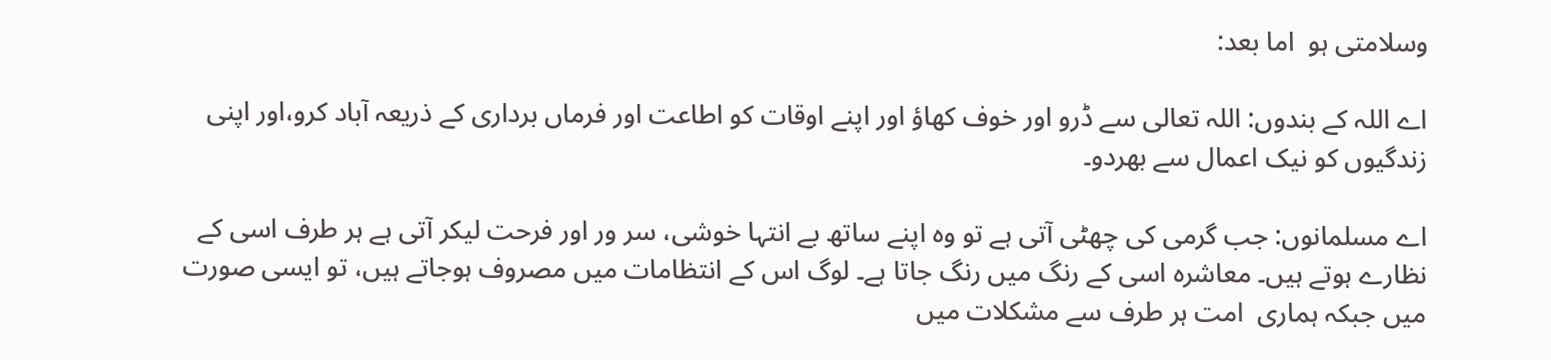وسلامتی ہو  اما بعد:

اے اللہ کے بندوں: اللہ تعالی سے ڈرو اور خوف کھاؤ اور اپنے اوقات کو اطاعت اور فرماں برداری کے ذریعہ آباد کرو،اور اپنی زندگیوں کو نیک اعمال سے بھردو۔

اے مسلمانوں: جب گرمی کی چھٹی آتی ہے تو وہ اپنے ساتھ بے انتہا خوشی، سر ور اور فرحت لیکر آتی ہے ہر طرف اسی کے نظارے ہوتے ہیں۔ معاشرہ اسی کے رنگ میں رنگ جاتا ہے۔ لوگ اس کے انتظامات میں مصروف ہوجاتے ہیں، تو ایسی صورت میں جبکہ ہماری  امت ہر طرف سے مشکلات میں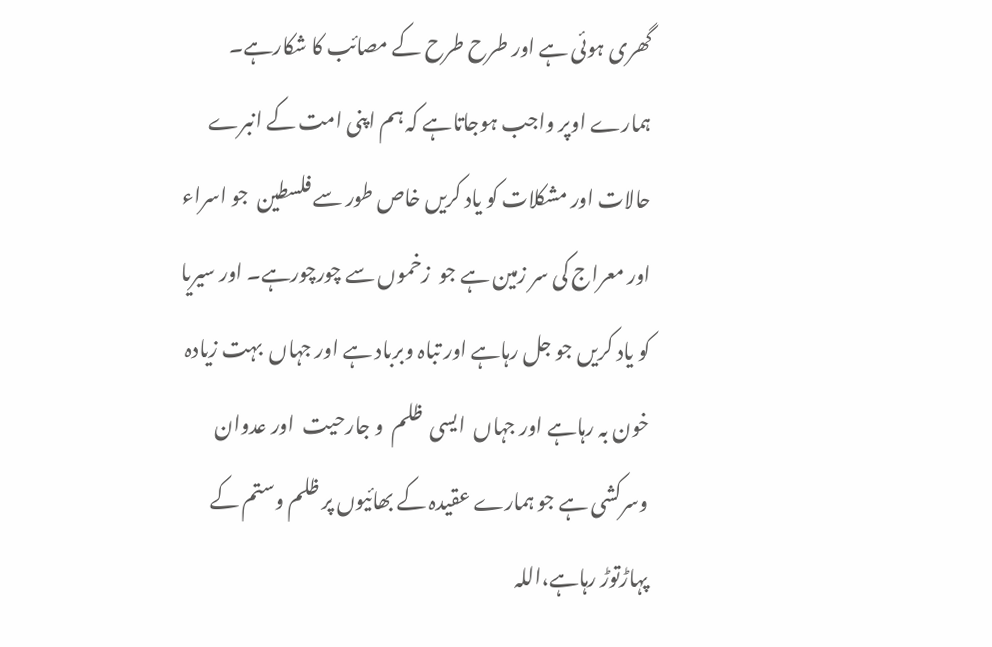گھری ہوئی ہے اور طرح طرح کے مصائب کا شکارہے۔ ہمارے اوپر واجب ہوجاتاہے کہ ہم اپنی امت کے انبرے حالات اور مشکلات کو یاد کریں خاص طور سے فلسطین  جو اسراء اور معراج کی سر زمین ہے جو  زخموں سے چورچورہے۔ اور سیریا کو یاد کریں جو جل رہاہے اور تباہ وبرباد ہے اور جہاں  بہت زیادہ خون بہ رہاہے اور جہاں  ایسی  ظلم  و جارحیت  اور عدوان وسرکشی ہے جو ہمارے عقیدہ کے بھائیوں پر ظلم وستم کے پہاڑتوڑ رہاہے،اللہ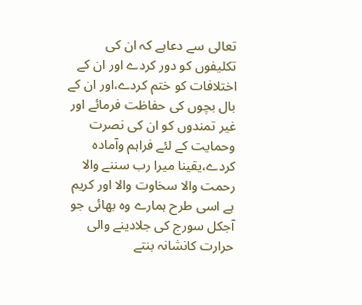تعالی سے دعاہے کہ ان کی تکلیفوں کو دور کردے اور ان کے اختلافات کو ختم کردے،اور ان کے بال بچوں کی حفاظت فرمائے اور غیر تمندوں کو ان کی نصرت وحمایت کے لئے فراہم وآمادہ کردے،یقینا میرا رب سننے والا رحمت والا سخاوت والا اور کریم ہے اسی طرح ہمارے وہ بھائی جو آجکل سورج کی جلادینے والی حرارت کانشانہ بنتے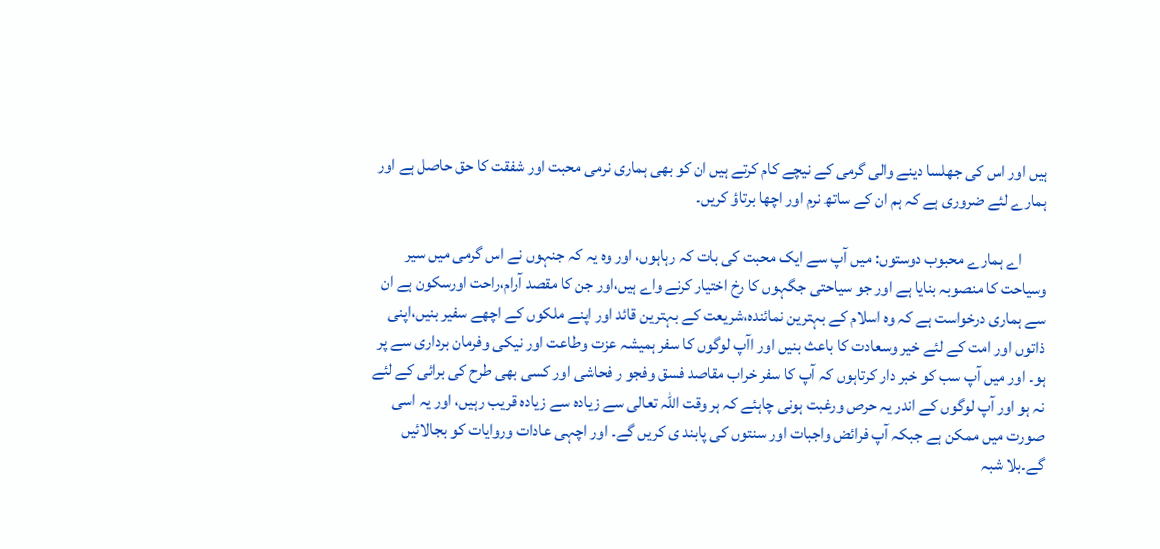ہیں اور اس کی جھلسا دینے والی گرمی کے نیچے کام کرتے ہیں ان کو بھی ہماری نرمی محبت اور شفقت کا حق حاصل ہے اور ہمارے لئے ضروری ہے کہ ہم ان کے ساتھ نرم اور اچھا برتاؤ کریں۔

       اے ہمارے محبوب دوستوں: میں آپ سے ایک محبت کی بات کہ رہاہوں، اور وہ یہ کہ جنہوں نے اس گرمی میں سیر وسیاحت کا منصوبہ بنایا ہے اور جو سیاحتی جگہوں کا رخ اختیار کرنے واے ہیں،اور جن کا مقصد آرام،راحت اورسکون ہے ان سے ہماری درخواست ہے کہ وہ اسلام کے بہترین نمائندہ،شریعت کے بہترین قائد اور اپنے ملکوں کے اچھے سفیر بنیں،اپنی ذاتوں اور امت کے لئے خیر وسعادت کا باعث بنیں اور اآپ لوگوں کا سفر ہمیشہ عزت وطاعت اور نیکی وفرمان برداری سے پر ہو۔ اور میں آپ سب کو خبر دار کرتاہوں کہ آپ کا سفر خراب مقاصد فسق وفجو ر فحاشی اور کسی بھی طرح کی برائی کے لئے نہ ہو اور آپ لوگوں کے اندر یہ حرص ورغبت ہونی چاہئے کہ ہر وقت اللہ تعالی سے زیادہ سے زیادہ قریب رہیں، اور یہ اسی صورت میں ممکن ہے جبکہ آپ فرائض واجبات اور سنتوں کی پابند ی کریں گے۔ اور اچہی عادات وروایات کو بجالائیں گے۔بلا شبہ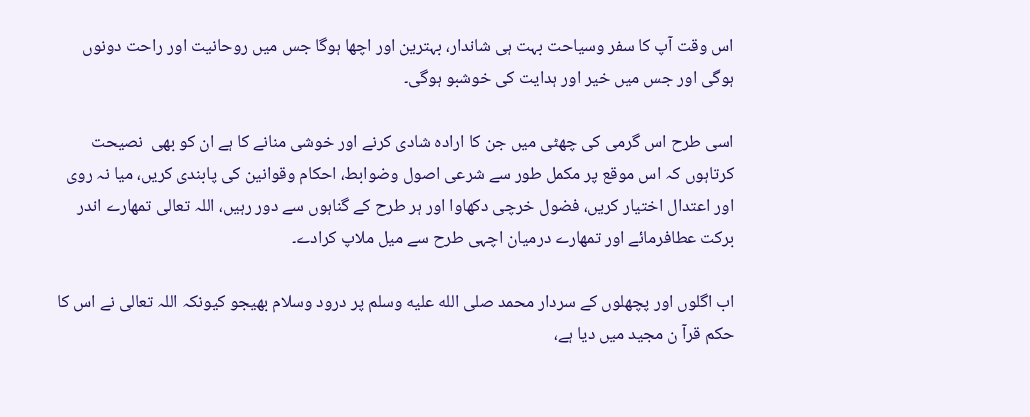اس وقت آپ کا سفر وسیاحت بہت ہی شاندار، بہترین اور اچھا ہوگا جس میں روحانیت اور راحت دونوں ہوگی اور جس میں خیر اور ہدایت کی خوشبو ہوگی۔

اسی طرح اس گرمی کی چھٹی میں جن کا ارادہ شادی کرنے اور خوشی منانے کا ہے ان کو بھی  نصیحت کرتاہوں کہ اس موقع پر مکمل طور سے شرعی اصول وضوابط، احکام وقوانین کی پابندی کریں، میا نہ روی اور اعتدال اختیار کریں، فضول خرچی دکھاوا اور ہر طرح کے گناہوں سے دور رہیں، اللہ تعالی تمھارے اندر  برکت عطافرمائے اور تمھارے درمیان اچہی طرح سے میل ملاپ کرادے۔

اب اگلوں اور پچھلوں کے سردار محمد صلى الله عليه وسلم پر درود وسلام بھیجو کیونکہ اللہ تعالی نے اس کا حکم قرآ ن مجید میں دیا ہے،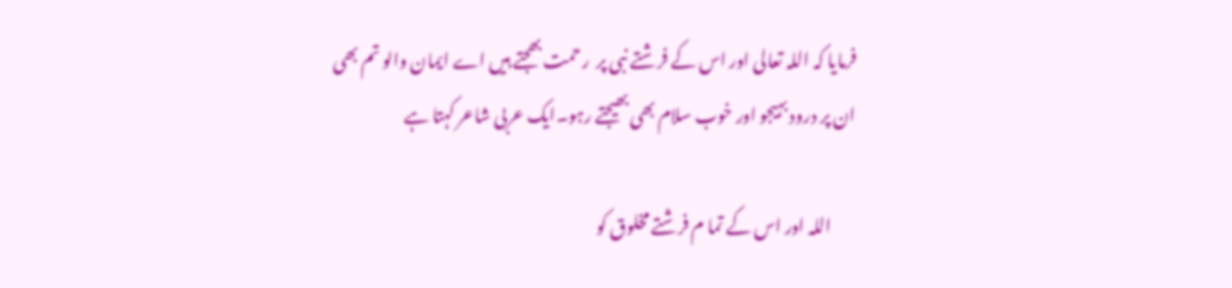فرمایا کہ اللہ تعالی اور اس کے فرشتے نبی پر  رحمت بھجتے ہیں اے ایمان والو تم بھی ان پر درود بہیجو اور خوب سلام بھی بھیجتے رہو۔ایک عربی شاعر کہتا ہے

       اللہ اور اس کے تما م فرشتے مخلوق کو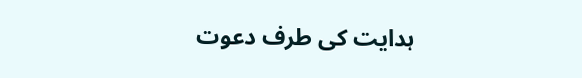ہدایت کی طرف دعوت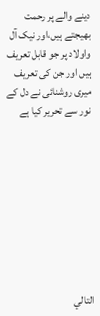دینے والے پر رحمت بھیجتے ہیں،اور نیک آل واولاد پر جو قابل تعریف ہیں اور جن کی تعریف میری روشنائی نے دل کے نور سے تحریر کیا ہے









التالي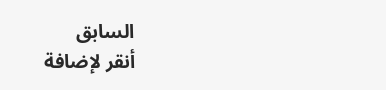السابق
أنقر لإضافة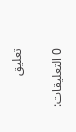تعليق

0 التعليقات: